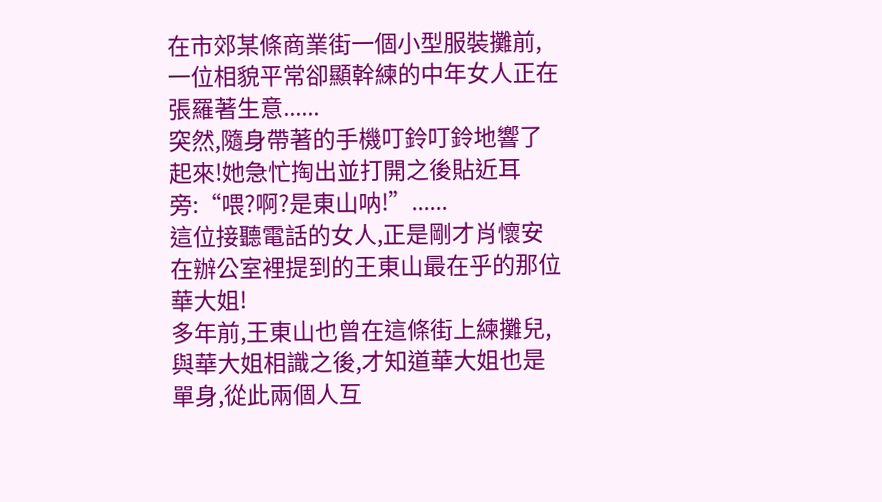在市郊某條商業街一個小型服裝攤前,一位相貌平常卻顯幹練的中年女人正在張羅著生意......
突然,隨身帶著的手機叮鈴叮鈴地響了起來!她急忙掏出並打開之後貼近耳旁:“喂?啊?是東山呐!”......
這位接聽電話的女人,正是剛才肖懷安在辦公室裡提到的王東山最在乎的那位華大姐!
多年前,王東山也曾在這條街上練攤兒,與華大姐相識之後,才知道華大姐也是單身,從此兩個人互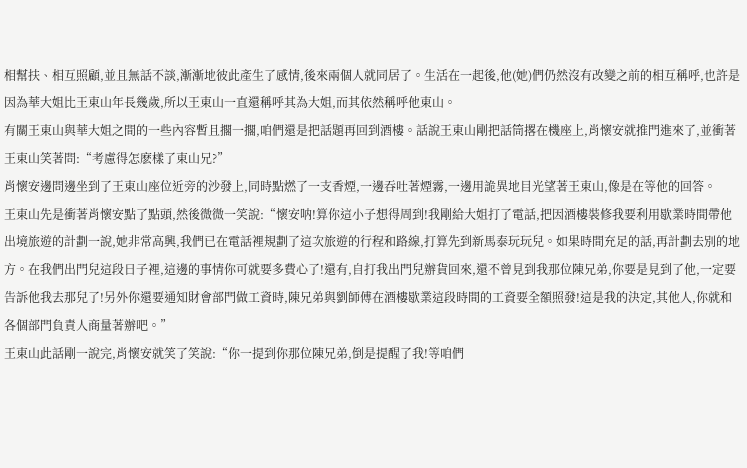相幫扶、相互照顧,並且無話不談,漸漸地彼此產生了感情,後來兩個人就同居了。生活在一起後,他(她)們仍然沒有改變之前的相互稱呼,也許是因為華大姐比王東山年長幾歲,所以王東山一直還稱呼其為大姐,而其依然稱呼他東山。
有關王東山與華大姐之間的一些內容暫且擱一擱,咱們還是把話題再回到酒樓。話說王東山剛把話筒撂在機座上,肖懷安就推門進來了,並衝著王東山笑著問:“考慮得怎麽樣了東山兄?”
肖懷安邊問邊坐到了王東山座位近旁的沙發上,同時點燃了一支香煙,一邊吞吐著煙霧,一邊用詭異地目光望著王東山,像是在等他的回答。
王東山先是衝著肖懷安點了點頭,然後微微一笑說:“懷安呐!算你這小子想得周到!我剛給大姐打了電話,把因酒樓裝修我要利用歇業時間帶他出境旅遊的計劃一說,她非常高興,我們已在電話裡規劃了這次旅遊的行程和路線,打算先到新馬泰玩玩兒。如果時間充足的話,再計劃去別的地方。在我們出門兒這段日子裡,這邊的事情你可就要多費心了!還有,自打我出門兒辦貨回來,還不曾見到我那位陳兄弟,你要是見到了他,一定要告訴他我去那兒了!另外你還要通知財會部門做工資時,陳兄弟與劉師傅在酒樓歇業這段時間的工資要全額照發!這是我的決定,其他人,你就和各個部門負責人商量著辦吧。”
王東山此話剛一說完,肖懷安就笑了笑說:“你一提到你那位陳兄弟,倒是提醒了我!等咱們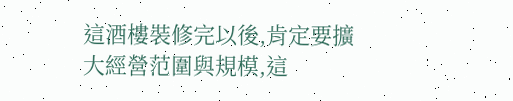這酒樓裝修完以後,肯定要擴大經營范圍與規模,這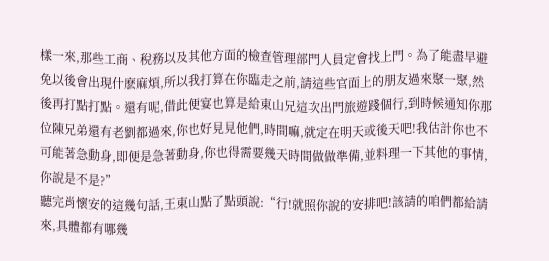樣一來,那些工商、稅務以及其他方面的檢查管理部門人員定會找上門。為了能盡早避免以後會出現什麽麻煩,所以我打算在你臨走之前,請這些官面上的朋友過來聚一聚,然後再打點打點。還有呢,借此便宴也算是給東山兄這次出門旅遊踐個行,到時候通知你那位陳兄弟還有老劉都過來,你也好見見他們,時間嘛,就定在明天或後天吧!我估計你也不可能著急動身,即便是急著動身,你也得需要幾天時間做做準備,並料理一下其他的事情,你說是不是?”
聽完肖懷安的這幾句話,王東山點了點頭說:“行!就照你說的安排吧!該請的咱們都給請來,具體都有哪幾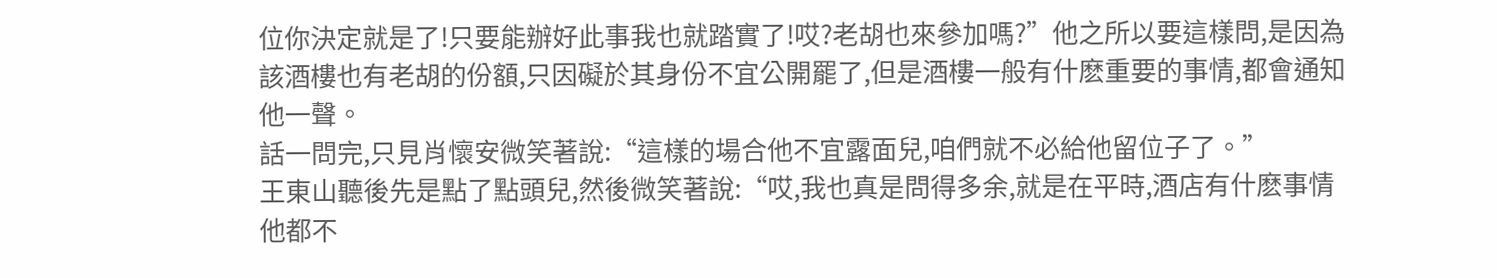位你決定就是了!只要能辦好此事我也就踏實了!哎?老胡也來參加嗎?”他之所以要這樣問,是因為該酒樓也有老胡的份額,只因礙於其身份不宜公開罷了,但是酒樓一般有什麽重要的事情,都會通知他一聲。
話一問完,只見肖懷安微笑著說:“這樣的場合他不宜露面兒,咱們就不必給他留位子了。”
王東山聽後先是點了點頭兒,然後微笑著說:“哎,我也真是問得多余,就是在平時,酒店有什麽事情他都不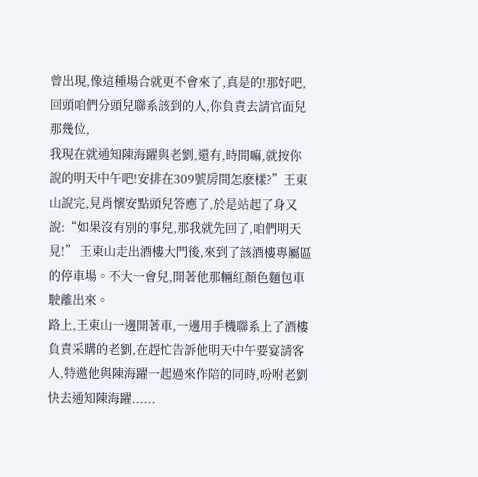曾出現,像這種場合就更不會來了,真是的!那好吧,回頭咱們分頭兒聯系該到的人,你負責去請官面兒那幾位,
我現在就通知陳海躍與老劉,還有,時間嘛,就按你說的明天中午吧!安排在309號房間怎麽樣?”王東山說完,見肖懷安點頭兒答應了,於是站起了身又說:“如果沒有別的事兒,那我就先回了,咱們明天見!” 王東山走出酒樓大門後,來到了該酒樓專屬區的停車場。不大一會兒,開著他那輛紅顏色麵包車駛離出來。
路上,王東山一邊開著車,一邊用手機聯系上了酒樓負責采購的老劉,在趕忙告訴他明天中午要宴請客人,特邀他與陳海躍一起過來作陪的同時,吩咐老劉快去通知陳海躍......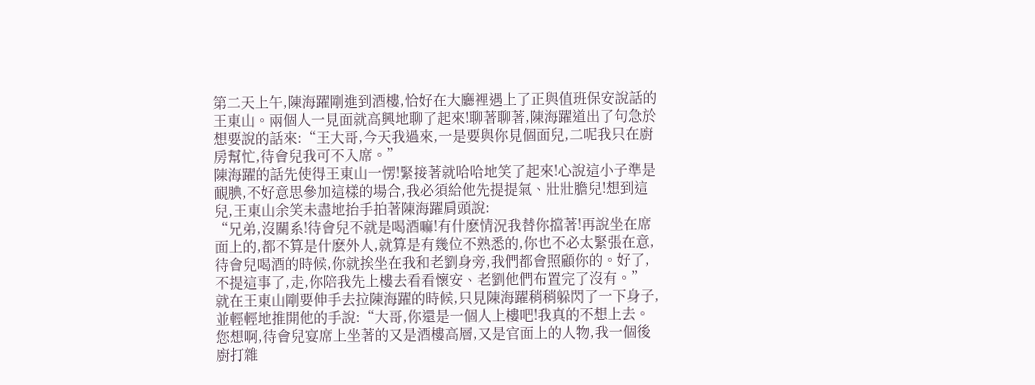第二天上午,陳海躍剛進到酒樓,恰好在大廳裡遇上了正與值班保安說話的王東山。兩個人一見面就高興地聊了起來!聊著聊著,陳海躍道出了句急於想要說的話來:“王大哥,今天我過來,一是要與你見個面兒,二呢我只在廚房幫忙,待會兒我可不入席。”
陳海躍的話先使得王東山一愣!緊接著就哈哈地笑了起來!心說這小子準是靦腆,不好意思參加這樣的場合,我必須給他先提提氣、壯壯膽兒!想到這兒,王東山余笑未盡地抬手拍著陳海躍肩頭說:
“兄弟,沒關系!待會兒不就是喝酒嘛!有什麽情況我替你擋著!再說坐在席面上的,都不算是什麽外人,就算是有幾位不熟悉的,你也不必太緊張在意,待會兒喝酒的時候,你就挨坐在我和老劉身旁,我們都會照顧你的。好了,不提這事了,走,你陪我先上樓去看看懷安、老劉他們布置完了沒有。”
就在王東山剛要伸手去拉陳海躍的時候,只見陳海躍稍稍躲閃了一下身子,並輕輕地推開他的手說:“大哥,你還是一個人上樓吧!我真的不想上去。您想啊,待會兒宴席上坐著的又是酒樓高層,又是官面上的人物,我一個後廚打雜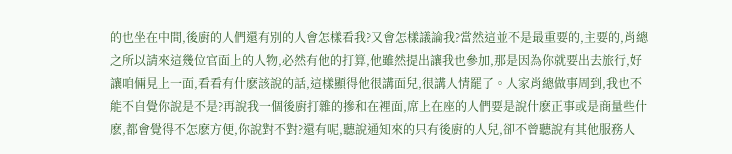的也坐在中間,後廚的人們還有別的人會怎樣看我?又會怎樣議論我?當然這並不是最重要的,主要的,肖總之所以請來這幾位官面上的人物,必然有他的打算,他雖然提出讓我也參加,那是因為你就要出去旅行,好讓咱倆見上一面,看看有什麽該說的話,這樣顯得他很講面兒,很講人情罷了。人家肖總做事周到,我也不能不自覺你說是不是?再說我一個後廚打雜的摻和在裡面,席上在座的人們要是說什麽正事或是商量些什麽,都會覺得不怎麽方便,你說對不對?還有呢,聽說通知來的只有後廚的人兒,卻不曾聽說有其他服務人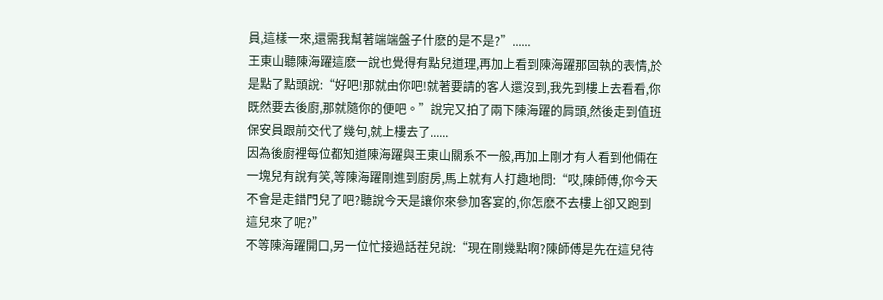員,這樣一來,還需我幫著端端盤子什麽的是不是?”......
王東山聽陳海躍這麽一說也覺得有點兒道理,再加上看到陳海躍那固執的表情,於是點了點頭說:“好吧!那就由你吧!就著要請的客人還沒到,我先到樓上去看看,你既然要去後廚,那就隨你的便吧。”說完又拍了兩下陳海躍的肩頭,然後走到值班保安員跟前交代了幾句,就上樓去了......
因為後廚裡每位都知道陳海躍與王東山關系不一般,再加上剛才有人看到他倆在一塊兒有說有笑,等陳海躍剛進到廚房,馬上就有人打趣地問:“哎,陳師傅,你今天不會是走錯門兒了吧?聽說今天是讓你來參加客宴的,你怎麽不去樓上卻又跑到這兒來了呢?”
不等陳海躍開口,另一位忙接過話茬兒說:“現在剛幾點啊?陳師傅是先在這兒待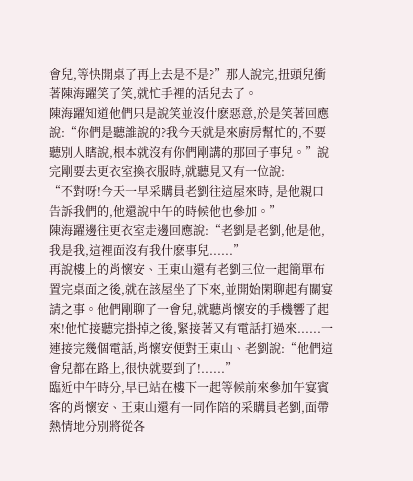會兒,等快開桌了再上去是不是?”那人說完,扭頭兒衝著陳海躍笑了笑,就忙手裡的活兒去了。
陳海躍知道他們只是說笑並沒什麽惡意,於是笑著回應說:“你們是聽誰說的?我今天就是來廚房幫忙的,不要聽別人瞎說,根本就沒有你們剛講的那回子事兒。”說完剛要去更衣室換衣服時,就聽見又有一位說:
“不對呀!今天一早采購員老劉往這屋來時, 是他親口告訴我們的,他還說中午的時候他也參加。”
陳海躍邊往更衣室走邊回應說:“老劉是老劉,他是他,我是我,這裡面沒有我什麽事兒......”
再說樓上的肖懷安、王東山還有老劉三位一起簡單布置完桌面之後,就在該屋坐了下來,並開始閑聊起有關宴請之事。他們剛聊了一會兒,就聽肖懷安的手機響了起來!他忙接聽完掛掉之後,緊接著又有電話打過來......一連接完幾個電話,肖懷安便對王東山、老劉說:“他們這會兒都在路上,很快就要到了!......”
臨近中午時分,早已站在樓下一起等候前來參加午宴賓客的肖懷安、王東山還有一同作陪的采購員老劉,面帶熱情地分別將從各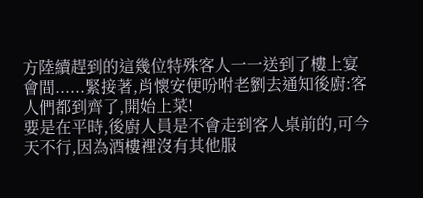方陸續趕到的這幾位特殊客人一一送到了樓上宴會間......緊接著,肖懷安便吩咐老劉去通知後廚:客人們都到齊了,開始上菜!
要是在平時,後廚人員是不會走到客人桌前的,可今天不行,因為酒樓裡沒有其他服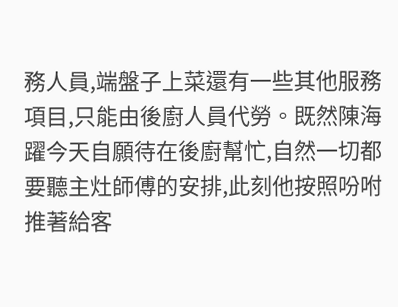務人員,端盤子上菜還有一些其他服務項目,只能由後廚人員代勞。既然陳海躍今天自願待在後廚幫忙,自然一切都要聽主灶師傅的安排,此刻他按照吩咐推著給客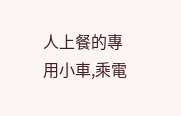人上餐的專用小車,乘電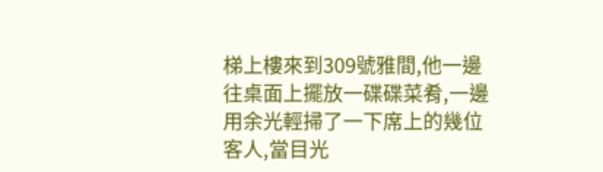梯上樓來到309號雅間,他一邊往桌面上擺放一碟碟菜肴,一邊用余光輕掃了一下席上的幾位客人,當目光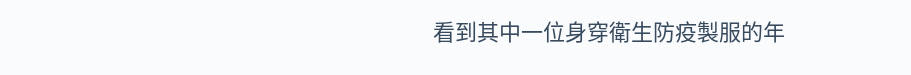看到其中一位身穿衛生防疫製服的年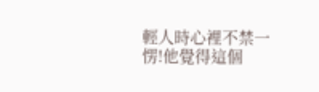輕人時心裡不禁一愣!他覺得這個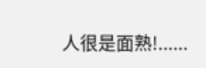人很是面熟!......